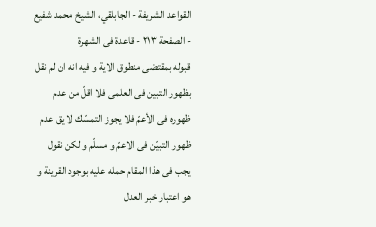القواعد الشريفة - الجابلقي، الشيخ محمد شفيع - الصفحة ٢١٣ - قاعدة فى الشهرة
قبوله بمقتضى منطوق الاية و فيه انه ان لم نقل بظهور التبين فى العلمى فلا اقلّ من عدم ظهوره فى الأعمّ فلا يجوز التمسّك لا يق عدم ظهور التبيّن فى الاعمّ و مسلّم و لكن نقول يجب فى هذا المقام حمله عليه بوجود القرينة و هو اعتبار خبر العدل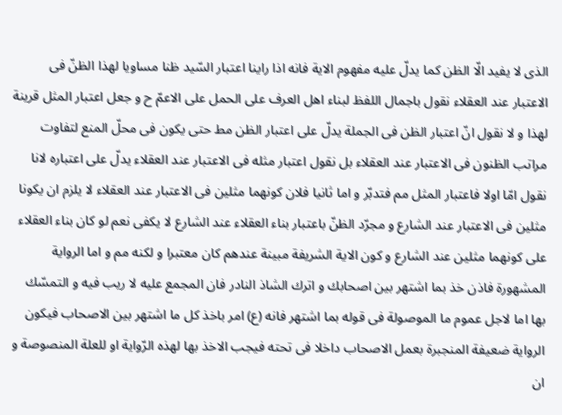الذى لا يفيد الّا الظن كما يدلّ عليه مفهوم الاية فانه اذا راينا اعتبار السّيد ظنا مساويا لهذا الظنّ فى الاعتبار عند العقلاء نقول باجمال اللفظ لبناء اهل العرف على الحمل على الاعمّ ح و جعل اعتبار المثل قرينة لهذا و لا نقول انّ اعتبار الظن فى الجملة يدلّ على اعتبار الظن مط حتى يكون فى محلّ المنع لتفاوت مراتب الظنون فى الاعتبار عند العقلاء بل نقول اعتبار مثله فى الاعتبار عند العقلاء يدلّ على اعتباره لانا نقول امّا اولا فاعتبار المثل مم فتدبّر و اما ثانيا فلان كونهما مثلين فى الاعتبار عند العقلاء لا يلزم ان يكونا مثلين فى الاعتبار عند الشارع و مجرّد الظنّ باعتبار بناء العقلاء عند الشارع لا يكفى نعم لو كان بناء العقلاء على كونهما مثلين عند الشارع و كون الاية الشريفة مبينة عندهم كان معتبرا و لكنه مم و اما الرواية المشهورة فاذن خذ بما اشتهر بين اصحابك و اترك الشاذ النادر فان المجمع عليه لا ريب فيه و التمسّك بها اما لاجل عموم ما الموصولة فى قوله بما اشتهر فانه (ع) امر باخذ كل ما اشتهر بين الاصحاب فيكون الرواية ضعيفة المنجبرة بعمل الاصحاب داخلا فى تحته فيجب الاخذ بها لهذه الرّواية او للعلة المنصوصة و ان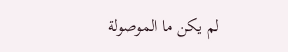لم يكن ما الموصولة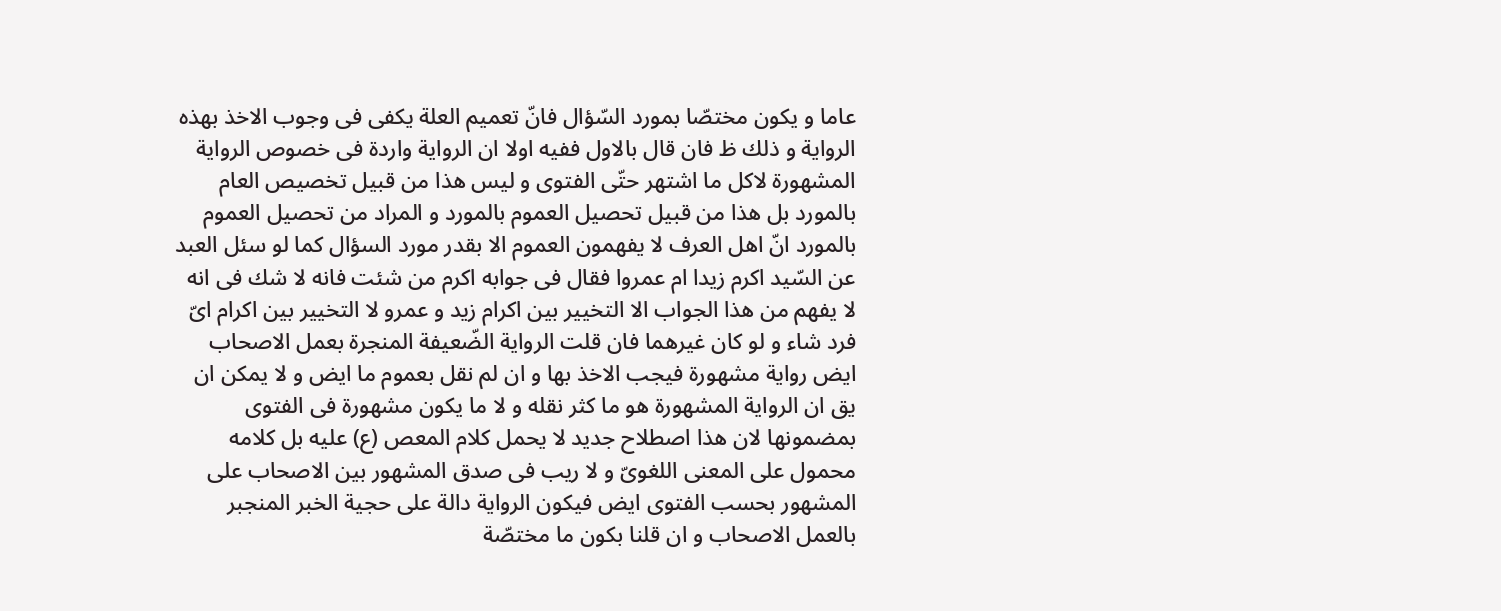عاما و يكون مختصّا بمورد السّؤال فانّ تعميم العلة يكفى فى وجوب الاخذ بهذه الرواية و ذلك ظ فان قال بالاول ففيه اولا ان الرواية واردة فى خصوص الرواية المشهورة لاكل ما اشتهر حتّى الفتوى و ليس هذا من قبيل تخصيص العام بالمورد بل هذا من قبيل تحصيل العموم بالمورد و المراد من تحصيل العموم بالمورد انّ اهل العرف لا يفهمون العموم الا بقدر مورد السؤال كما لو سئل العبد عن السّيد اكرم زيدا ام عمروا فقال فى جوابه اكرم من شئت فانه لا شك فى انه لا يفهم من هذا الجواب الا التخيير بين اكرام زيد و عمرو لا التخيير بين اكرام اىّ فرد شاء و لو كان غيرهما فان قلت الرواية الضّعيفة المنجرة بعمل الاصحاب ايض رواية مشهورة فيجب الاخذ بها و ان لم نقل بعموم ما ايض و لا يمكن ان يق ان الرواية المشهورة هو ما كثر نقله و لا ما يكون مشهورة فى الفتوى بمضمونها لان هذا اصطلاح جديد لا يحمل كلام المعص (ع) عليه بل كلامه محمول على المعنى اللغوىّ و لا ريب فى صدق المشهور بين الاصحاب على المشهور بحسب الفتوى ايض فيكون الرواية دالة على حجية الخبر المنجبر بالعمل الاصحاب و ان قلنا بكون ما مختصّة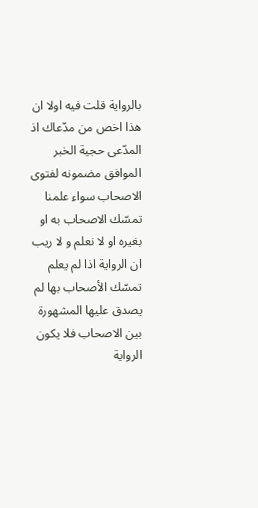بالرواية قلت فيه اولا ان هذا اخص من مدّعاك اذ المدّعى حجية الخبر الموافق مضمونه لفتوى الاصحاب سواء علمنا تمسّك الاصحاب به او بغيره او لا نعلم و لا ريب ان الرواية اذا لم يعلم تمسّك الأصحاب بها لم يصدق عليها المشهورة بين الاصحاب فلا يكون الرواية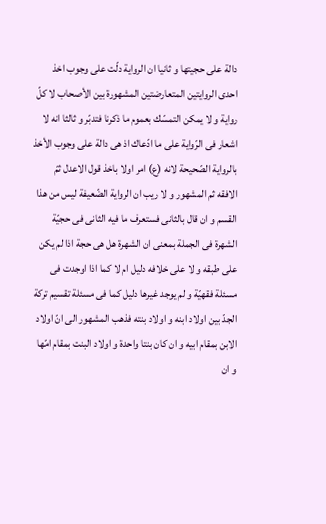دالة على حجيتها و ثانيا ان الرواية دلّت على وجوب اخذ احدى الروايتين المتعارضتين المشهورة بين الأصحاب لا كلّ رواية و لا يمكن التمسّك بعموم ما ذكرنا فتدبّر و ثالثا انه لا اشعار فى الرّواية على ما ادّعاك اذ هى دالة على وجوب الأخذ بالرواية الصّحيحة لانه (ع) امر اولا باخذ قول الاعدل ثمّ الافقه ثم المشهور و لا ريب ان الرواية الضّعيفة ليس من هذا القسم و ان قال بالثانى فستعرف ما فيه الثانى فى حجيّة الشهرة فى الجملة بمعنى ان الشهرة هل هى حجة اذا لم يكن على طبقه و لا على خلافه دليل ام لا كما اذا اوجدت فى مسئلة فقهيّة و لم يوجد غيرها دليل كما فى مسئلة تقسيم تركة الجدّ بين اولاد ابنه و اولاد بنته فذهب المشهور الى انّ اولاد الابن بمقام ابيه و ان كان بنتا واحدة و اولاد البنت بمقام امّها و ان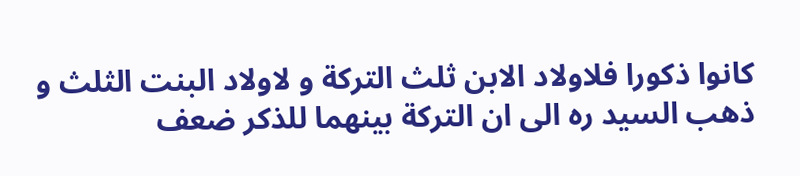كانوا ذكورا فلاولاد الابن ثلث التركة و لاولاد البنت الثلث و ذهب السيد ره الى ان التركة بينهما للذكر ضعف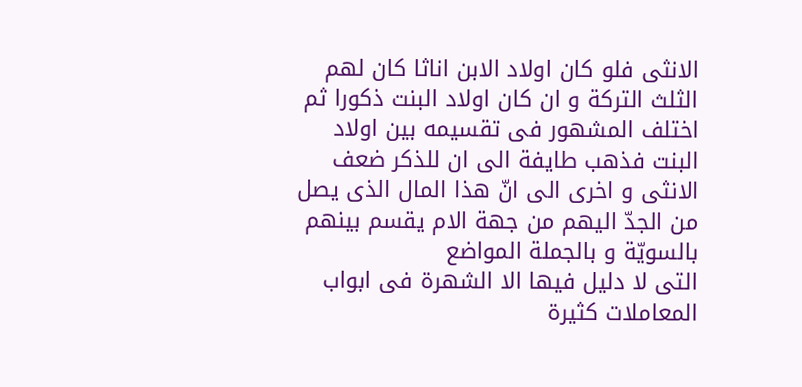الانثى فلو كان اولاد الابن اناثا كان لهم الثلث التركة و ان كان اولاد البنت ذكورا ثم اختلف المشهور فى تقسيمه بين اولاد البنت فذهب طايفة الى ان للذكر ضعف الانثى و اخرى الى انّ هذا المال الذى يصل من الجدّ اليهم من جهة الام يقسم بينهم بالسويّة و بالجملة المواضع
التى لا دليل فيها الا الشهرة فى ابواب المعاملات كثيرة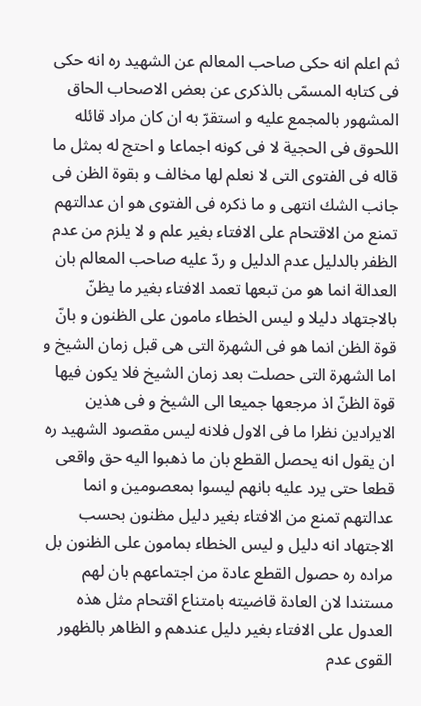ثم اعلم انه حكى صاحب المعالم عن الشهيد ره انه حكى فى كتابه المسمّى بالذكرى عن بعض الاصحاب الحاق المشهور بالمجمع عليه و استقرّ به ان كان مراد قائله اللحوق فى الحجية لا فى كونه اجماعا و احتج له بمثل ما قاله فى الفتوى التى لا نعلم لها مخالف و بقوة الظن فى جانب الشك انتهى و ما ذكره فى الفتوى هو ان عدالتهم تمنع من الاقتحام على الافتاء بغير علم و لا يلزم من عدم الظفر بالدليل عدم الدليل و ردّ عليه صاحب المعالم بان العدالة انما هو من تبعها تعمد الافتاء بغير ما يظنّ بالاجتهاد دليلا و ليس الخطاء مامون على الظنون و بانّ قوة الظن انما هو فى الشهرة التى هى قبل زمان الشيخ و اما الشهرة التى حصلت بعد زمان الشيخ فلا يكون فيها قوة الظنّ اذ مرجعها جميعا الى الشيخ و فى هذين الايرادين نظرا ما فى الاول فلانه ليس مقصود الشهيد ره ان يقول انه يحصل القطع بان ما ذهبوا اليه حق واقعى قطعا حتى يرد عليه بانهم ليسوا بمعصومين و انما عدالتهم تمنع من الافتاء بغير دليل مظنون بحسب الاجتهاد انه دليل و ليس الخطاء بمامون على الظنون بل مراده ره حصول القطع عادة من اجتماعهم بان لهم مستندا لان العادة قاضيته بامتناع اقتحام مثل هذه العدول على الافتاء بغير دليل عندهم و الظاهر بالظهور القوى عدم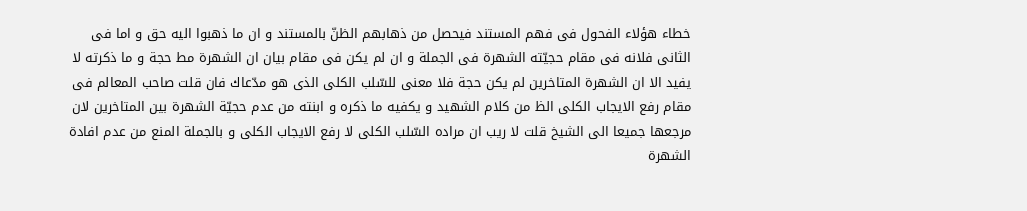خطاء هؤلاء الفحول فى فهم المستند فيحصل من ذهابهم الظنّ بالمستند و ان ما ذهبوا اليه حق و اما فى الثانى فلانه فى مقام حجيّته الشهرة فى الجملة و ان لم يكن فى مقام بيان ان الشهرة مط حجة و ما ذكرته لا يفيد الا ان الشهرة المتاخرين لم يكن حجة فلا معنى للسّلب الكلى الذى هو مدّعاك فان قلت صاحب المعالم فى مقام رفع الايجاب الكلى الظ من كلام الشهيد و يكفيه ما ذكره و ابنته من عدم حجيّة الشهرة بين المتاخرين لان مرجعها جميعا الى الشيخ قلت لا ريب ان مراده السّلب الكلى لا رفع الايجاب الكلى و بالجملة المنع من عدم افادة الشهرة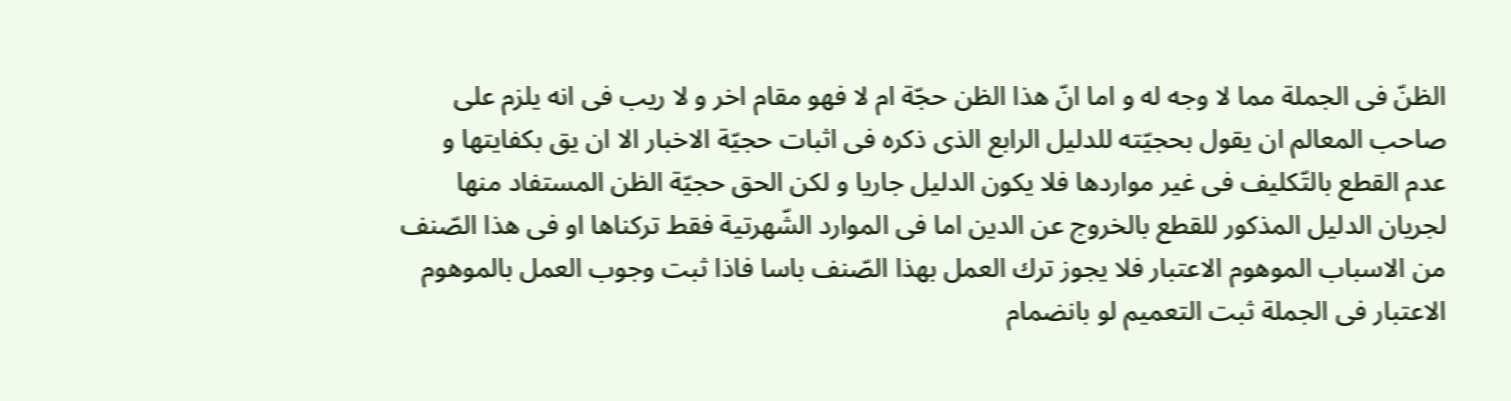الظنّ فى الجملة مما لا وجه له و اما انّ هذا الظن حجّة ام لا فهو مقام اخر و لا ريب فى انه يلزم على صاحب المعالم ان يقول بحجيّته للدليل الرابع الذى ذكره فى اثبات حجيّة الاخبار الا ان يق بكفايتها و عدم القطع بالتّكليف فى غير مواردها فلا يكون الدليل جاريا و لكن الحق حجيّة الظن المستفاد منها لجريان الدليل المذكور للقطع بالخروج عن الدين اما فى الموارد الشّهرتية فقط تركناها او فى هذا الصّنف من الاسباب الموهوم الاعتبار فلا يجوز ترك العمل بهذا الصّنف باسا فاذا ثبت وجوب العمل بالموهوم الاعتبار فى الجملة ثبت التعميم لو بانضمام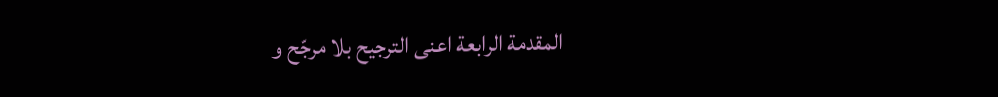المقدمة الرابعة اعنى الترجيح بلا مرجّح و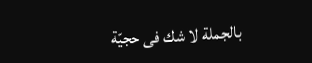بالجملة لا شك فى حجيّة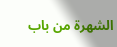الشهرة من باب